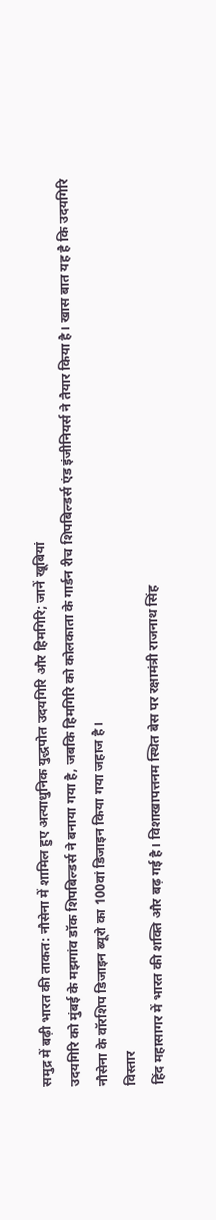समुद्र में बढ़ी भारत की ताकत: नौसेना में शामिल हुए अत्याधुनिक युद्धपोत उदयगिरि और हिमगिरि; जानें खूबियां
उदयगिरि को मुंबई के मझगांव डॉक शिपबिल्डर्स ने बनाया गया है, जबकि हिमगिरि को कोलकाता के गार्डन रीच शिपबिल्डर्स एंड इंजीनियर्स ने तैयार किया है। खास बात यह है कि उदयगिरि नौसेना के वॉरशिप डिजाइन ब्यूरो का 100वां डिजाइन किया गया जहाज है।
विस्तार
हिंद महासागर में भारत की शक्ति और बढ़ गई है। विशाखापत्तनम स्थित बेस पर रक्षामंत्री राजनाथ सिंह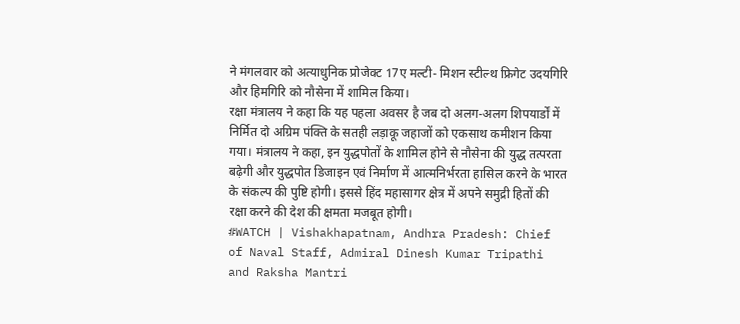ने मंगलवार को अत्याधुनिक प्रोजेक्ट 17ए मल्टी- मिशन स्टील्थ फ्रिगेट उदयगिरि और हिमगिरि को नौसेना में शामिल किया।
रक्षा मंत्रालय ने कहा कि यह पहला अवसर है जब दो अलग-अलग शिपयार्डों में निर्मित दो अग्रिम पंक्ति के सतही लड़ाकू जहाजों को एकसाथ कमीशन किया गया। मंत्रालय ने कहा, इन युद्धपोतों के शामिल होने से नौसेना की युद्ध तत्परता बढ़ेगी और युद्धपोत डिजाइन एवं निर्माण में आत्मनिर्भरता हासिल करने के भारत के संकल्प की पुष्टि होगी। इससे हिंद महासागर क्षेत्र में अपने समुद्री हितों की रक्षा करने की देश की क्षमता मजबूत होगी।
#WATCH | Vishakhapatnam, Andhra Pradesh: Chief of Naval Staff, Admiral Dinesh Kumar Tripathi and Raksha Mantri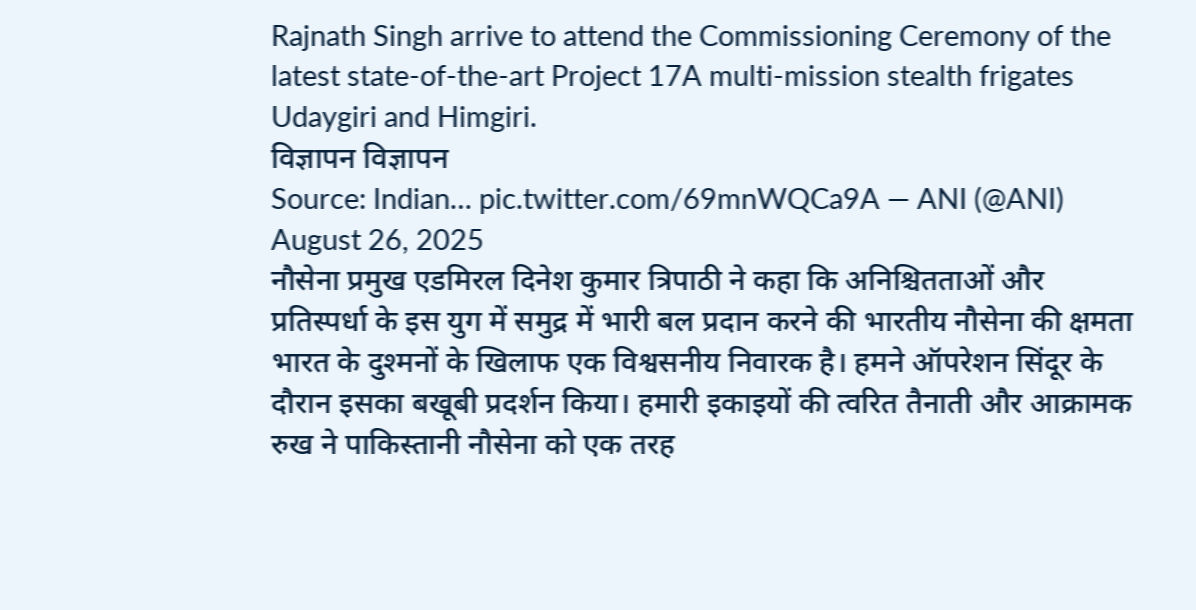Rajnath Singh arrive to attend the Commissioning Ceremony of the latest state-of-the-art Project 17A multi-mission stealth frigates Udaygiri and Himgiri.
विज्ञापन विज्ञापन
Source: Indian… pic.twitter.com/69mnWQCa9A — ANI (@ANI) August 26, 2025
नौसेना प्रमुख एडमिरल दिनेश कुमार त्रिपाठी ने कहा कि अनिश्चितताओं और प्रतिस्पर्धा के इस युग में समुद्र में भारी बल प्रदान करने की भारतीय नौसेना की क्षमता भारत के दुश्मनों के खिलाफ एक विश्वसनीय निवारक है। हमने ऑपरेशन सिंदूर के दौरान इसका बखूबी प्रदर्शन किया। हमारी इकाइयों की त्वरित तैनाती और आक्रामक रुख ने पाकिस्तानी नौसेना को एक तरह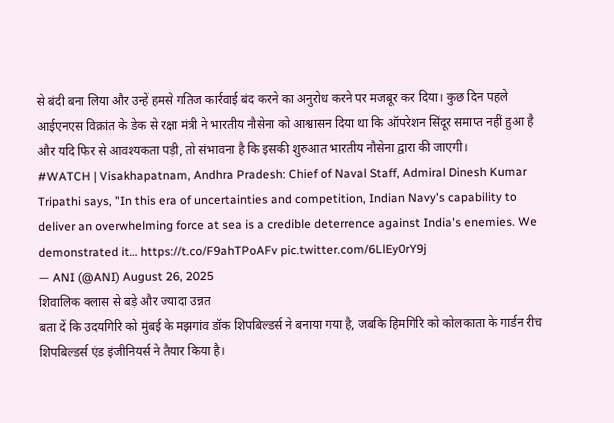से बंदी बना लिया और उन्हें हमसे गतिज कार्रवाई बंद करने का अनुरोध करने पर मजबूर कर दिया। कुछ दिन पहले आईएनएस विक्रांत के डेक से रक्षा मंत्री ने भारतीय नौसेना को आश्वासन दिया था कि ऑपरेशन सिंदूर समाप्त नहीं हुआ है और यदि फिर से आवश्यकता पड़ी, तो संभावना है कि इसकी शुरुआत भारतीय नौसेना द्वारा की जाएगी।
#WATCH | Visakhapatnam, Andhra Pradesh: Chief of Naval Staff, Admiral Dinesh Kumar Tripathi says, "In this era of uncertainties and competition, Indian Navy's capability to deliver an overwhelming force at sea is a credible deterrence against India's enemies. We demonstrated it… https://t.co/F9ahTPoAFv pic.twitter.com/6LlEy0rY9j
— ANI (@ANI) August 26, 2025
शिवालिक क्लास से बड़े और ज्यादा उन्नत
बता दें कि उदयगिरि को मुंबई के मझगांव डॉक शिपबिल्डर्स ने बनाया गया है, जबकि हिमगिरि को कोलकाता के गार्डन रीच शिपबिल्डर्स एंड इंजीनियर्स ने तैयार किया है।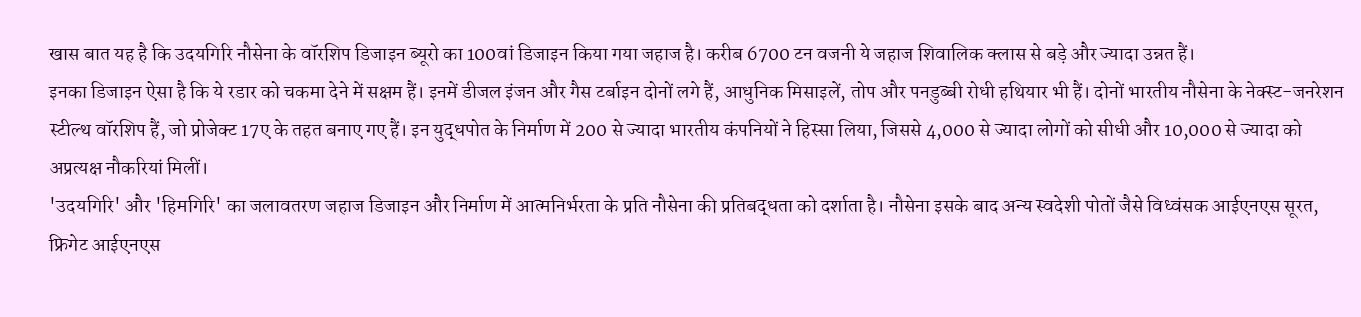खास बात यह है कि उदयगिरि नौसेना के वॉरशिप डिजाइन ब्यूरो का 100वां डिजाइन किया गया जहाज है। करीब 6700 टन वजनी ये जहाज शिवालिक क्लास से बड़े और ज्यादा उन्नत हैं।
इनका डिजाइन ऐसा है कि ये रडार को चकमा देने में सक्षम हैं। इनमें डीजल इंजन और गैस टर्बाइन दोनों लगे हैं, आधुनिक मिसाइलें, तोप और पनडुब्बी रोधी हथियार भी हैं। दोनों भारतीय नौसेना के नेक्स्ट-जनरेशन स्टील्थ वॉरशिप हैं, जो प्रोजेक्ट 17ए के तहत बनाए गए हैं। इन युद्धपोत के निर्माण में 200 से ज्यादा भारतीय कंपनियों ने हिस्सा लिया, जिससे 4,000 से ज्यादा लोगों को सीधी और 10,000 से ज्यादा को अप्रत्यक्ष नौकरियां मिलीं।
'उदयगिरि' और 'हिमगिरि' का जलावतरण जहाज डिजाइन और निर्माण में आत्मनिर्भरता के प्रति नौसेना की प्रतिबद्धता को दर्शाता है। नौसेना इसके बाद अन्य स्वदेशी पोतों जैसे विध्वंसक आईएनएस सूरत, फ्रिगेट आईएनएस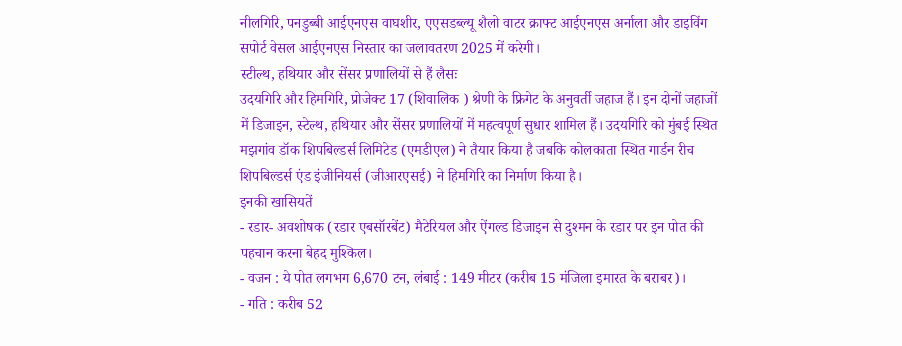नीलगिरि, पनडुब्बी आईएनएस वाघशीर, एएसडब्ल्यू शैलो वाटर क्राफ्ट आईएनएस अर्नाला और डाइविंग सपोर्ट वेसल आईएनएस निस्तार का जलावतरण 2025 में करेगी।
स्टील्थ, हथियार और सेंसर प्रणालियों से हैं लैसः
उदयगिरि और हिमगिरि, प्रोजेक्ट 17 (शिवालिक ) श्रेणी के फ्रिगेट के अनुवर्ती जहाज हैं। इन दोनों जहाजों में डिजाइन, स्टेल्थ, हथियार और सेंसर प्रणालियों में महत्वपूर्ण सुधार शामिल हैं। उदयगिरि को मुंबई स्थित मझगांव डॉक शिपबिल्डर्स लिमिटेड (एमडीएल) ने तैयार किया है जबकि कोलकाता स्थित गार्डन रीच शिपबिल्डर्स एंड इंजीनियर्स (जीआरएसई) ने हिमगिरि का निर्माण किया है।
इनकी खासियतें
- रडार- अवशोषक (रडार एबसॉरबेंट) मैटेरियल और ऐंगल्ड डिजाइन से दुश्मन के रडार पर इन पोत की पहचान करना बेहद मुश्किल।
- वजन : ये पोत लगभग 6,670 टन, लंबाई : 149 मीटर (करीब 15 मंजिला इमारत के बराबर)।
- गति : करीब 52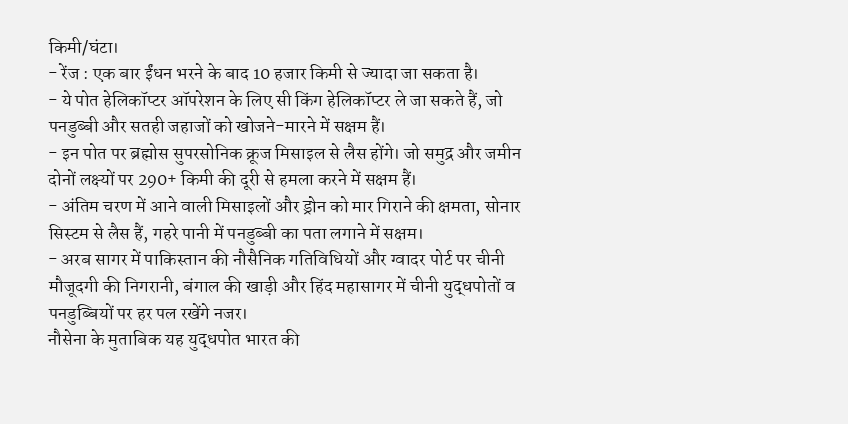किमी/घंटा।
- रेंज : एक बार ईंधन भरने के बाद 10 हजार किमी से ज्यादा जा सकता है।
- ये पोत हेलिकॉप्टर ऑपरेशन के लिए सी किंग हेलिकॉप्टर ले जा सकते हैं, जो पनडुब्बी और सतही जहाजों को खोजने-मारने में सक्षम हैं।
- इन पोत पर ब्रह्मोस सुपरसोनिक क्रूज मिसाइल से लैस होंगे। जो समुद्र और जमीन दोनों लक्ष्यों पर 290+ किमी की दूरी से हमला करने में सक्षम हैं।
- अंतिम चरण में आने वाली मिसाइलों और ड्रोन को मार गिराने की क्षमता, सोनार सिस्टम से लैस हैं, गहरे पानी में पनडुब्बी का पता लगाने में सक्षम।
- अरब सागर में पाकिस्तान की नौसैनिक गतिविधियों और ग्वादर पोर्ट पर चीनी मौजूदगी की निगरानी, बंगाल की खाड़ी और हिंद महासागर में चीनी युद्धपोतों व पनडुब्बियों पर हर पल रखेंगे नजर।
नौसेना के मुताबिक यह युद्धपोत भारत की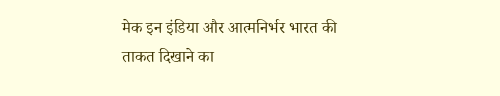मेक इन इंडिया और आत्मनिर्भर भारत की ताकत दिखाने का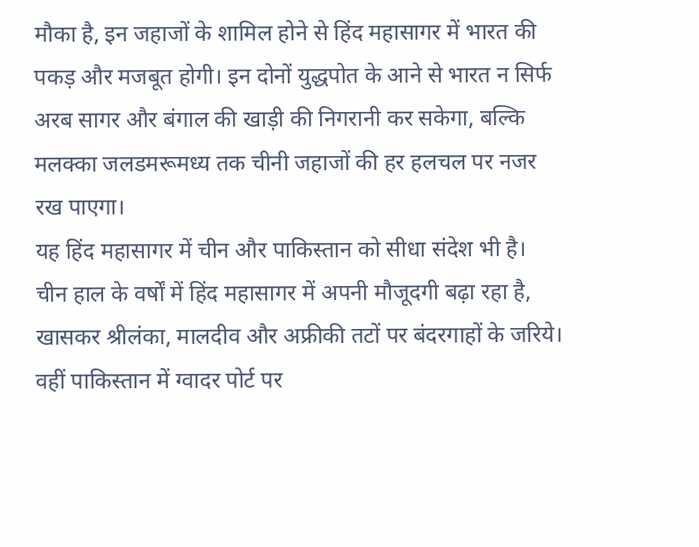मौका है, इन जहाजों के शामिल होने से हिंद महासागर में भारत की पकड़ और मजबूत होगी। इन दोनों युद्धपोत के आने से भारत न सिर्फ अरब सागर और बंगाल की खाड़ी की निगरानी कर सकेगा, बल्कि मलक्का जलडमरूमध्य तक चीनी जहाजों की हर हलचल पर नजर रख पाएगा।
यह हिंद महासागर में चीन और पाकिस्तान को सीधा संदेश भी है। चीन हाल के वर्षों में हिंद महासागर में अपनी मौजूदगी बढ़ा रहा है, खासकर श्रीलंका, मालदीव और अफ्रीकी तटों पर बंदरगाहों के जरिये। वहीं पाकिस्तान में ग्वादर पोर्ट पर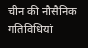चीन की नौसैनिक गतिविधियां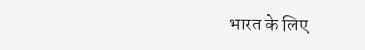भारत के लिए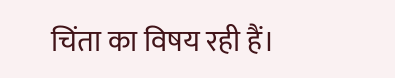चिंता का विषय रही हैं।